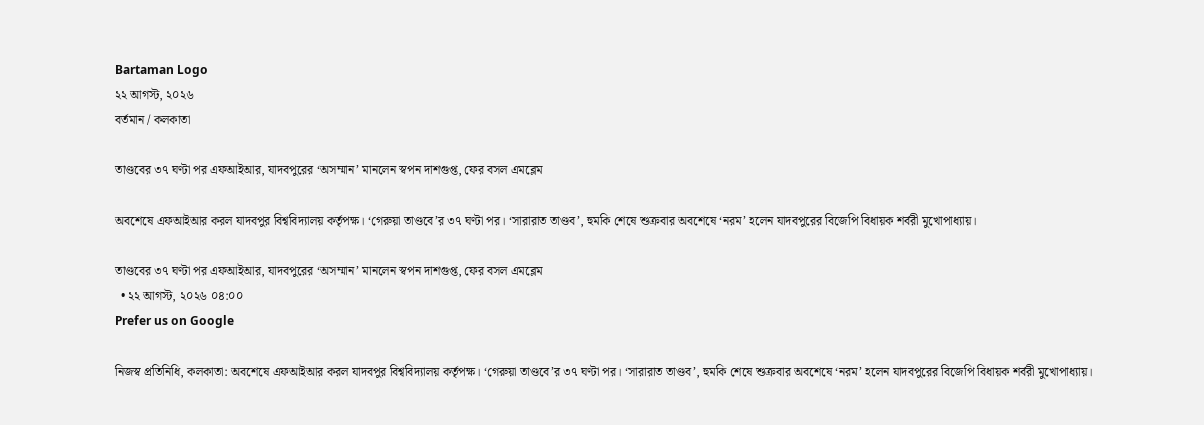Bartaman Logo
২২ আগস্ট, ২০২৬
বর্তমান / কলকাতা

তাণ্ডবের ৩৭ ঘণ্টা পর এফআইআর, যাদবপুরের ‘অসম্মান’ মানলেন স্বপন দাশগুপ্ত, ফের বসল এমব্লেম

অবশেষে এফআইআর করল যাদবপুর বিশ্ববিদ্যালয় কর্তৃপক্ষ। ‘গেরুয়া তাণ্ডবে’র ৩৭ ঘণ্টা পর। ‘সারারাত তাণ্ডব’, হুমকি শেষে শুক্রবার অবশেষে ‘নরম’ হলেন যাদবপুরের বিজেপি বিধায়ক শর্বরী মুখোপাধ্যায়।

তাণ্ডবের ৩৭ ঘণ্টা পর এফআইআর, যাদবপুরের ‘অসম্মান’ মানলেন স্বপন দাশগুপ্ত, ফের বসল এমব্লেম
  • ২২ আগস্ট, ২০২৬ ০৪:০০
Prefer us on Google

নিজস্ব প্রতিনিধি, কলকাতা: অবশেষে এফআইআর করল যাদবপুর বিশ্ববিদ্যালয় কর্তৃপক্ষ। ‘গেরুয়া তাণ্ডবে’র ৩৭ ঘণ্টা পর। ‘সারারাত তাণ্ডব’, হুমকি শেষে শুক্রবার অবশেষে ‘নরম’ হলেন যাদবপুরের বিজেপি বিধায়ক শর্বরী মুখোপাধ্যায়।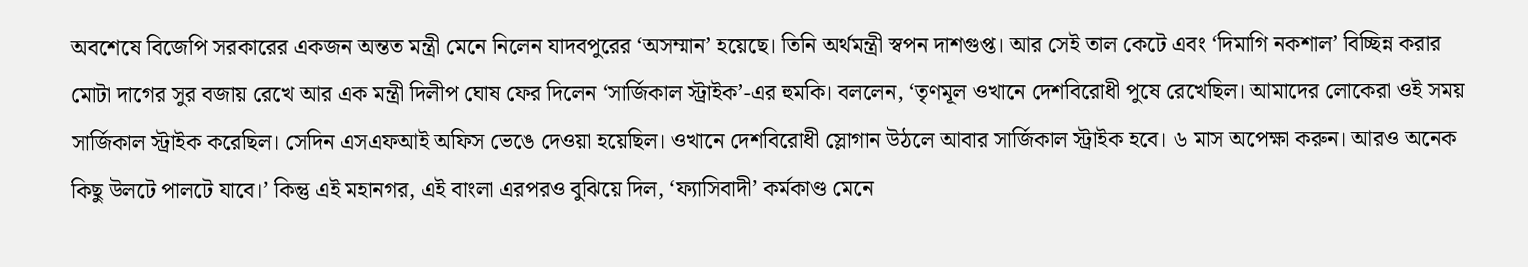অবশেষে বিজেপি সরকারের একজন অন্তত মন্ত্রী মেনে নিলেন যাদবপুরের ‘অসম্মান’ হয়েছে। তিনি অর্থমন্ত্রী স্বপন দাশগুপ্ত। আর সেই তাল কেটে এবং ‘দিমাগি নকশাল’ বিচ্ছিন্ন করার মোটা দাগের সুর বজায় রেখে আর এক মন্ত্রী দিলীপ ঘোষ ফের দিলেন ‘সার্জিকাল স্ট্রাইক’-এর হুমকি। বললেন, ‘তৃণমূল ওখানে দেশবিরোধী পুষে রেখেছিল। আমাদের লোকেরা ওই সময় সার্জিকাল স্ট্রাইক করেছিল। সেদিন এসএফআই অফিস ভেঙে দেওয়া হয়েছিল। ওখানে দেশবিরোধী স্লোগান উঠলে আবার সার্জিকাল স্ট্রাইক হবে। ৬ মাস অপেক্ষা করুন। আরও অনেক কিছু উলটে পালটে যাবে।’ কিন্তু এই মহানগর, এই বাংলা এরপরও বুঝিয়ে দিল, ‘ফ্যাসিবাদী’ কর্মকাণ্ড মেনে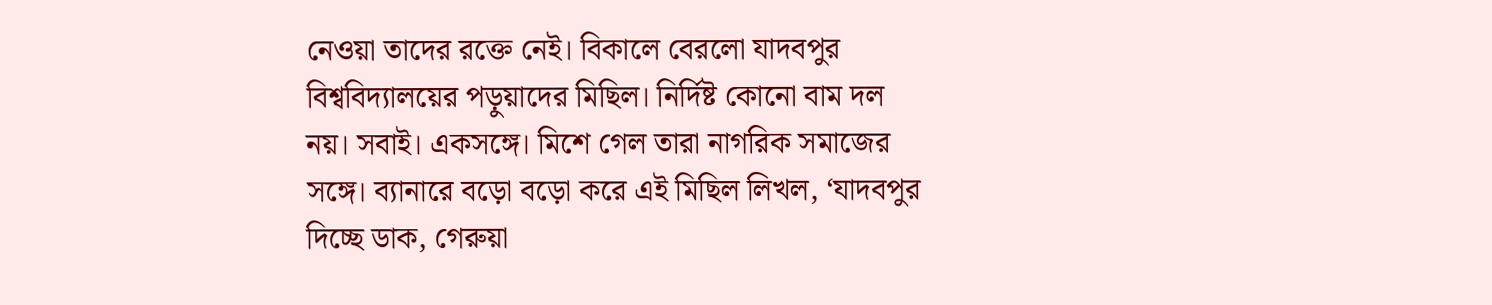নেওয়া তাদের রক্তে নেই। বিকালে বেরলো যাদবপুর বিশ্ববিদ্যালয়ের পড়ুয়াদের মিছিল। নির্দিষ্ট কোনো বাম দল নয়। সবাই। একসঙ্গে। মিশে গেল তারা নাগরিক সমাজের সঙ্গে। ব্যানারে বড়ো বড়ো করে এই মিছিল লিখল, ‘যাদবপুর দিচ্ছে ডাক, গেরুয়া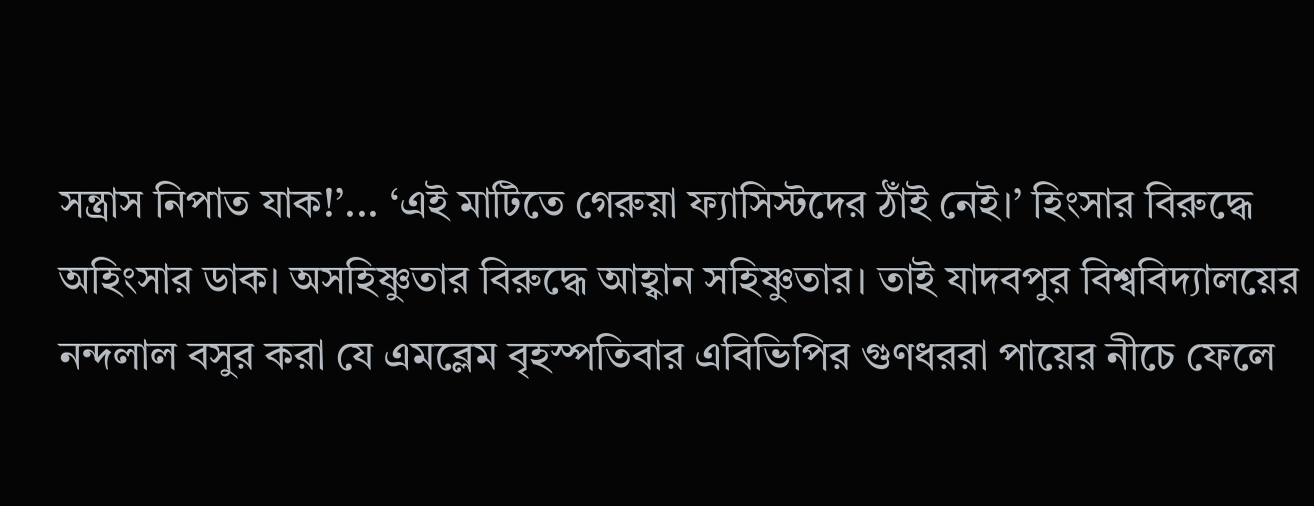সন্ত্রাস নিপাত যাক!’... ‘এই মাটিতে গেরুয়া ফ্যাসিস্টদের ঠাঁই নেই।’ হিংসার বিরুদ্ধে অহিংসার ডাক। অসহিষ্ণুতার বিরুদ্ধে আহ্বান সহিষ্ণুতার। তাই যাদবপুর বিশ্ববিদ্যালয়ের নন্দলাল বসুর করা যে এমব্লেম বৃহস্পতিবার এবিভিপির গুণধররা পায়ের নীচে ফেলে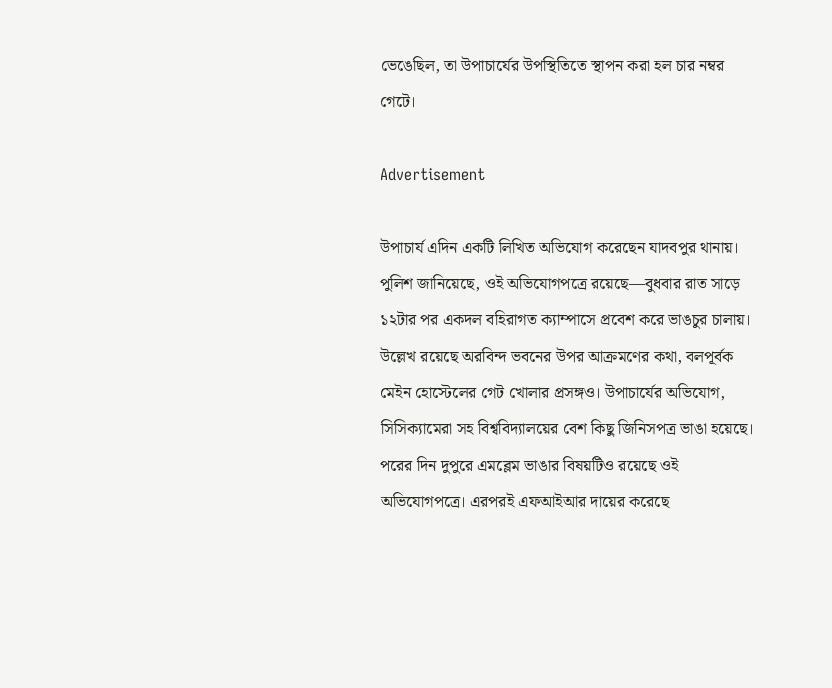ভেঙেছিল, তা উপাচার্যের উপস্থিতিতে স্থাপন করা হল চার নম্বর গেটে।

Advertisement

উপাচার্য এদিন একটি লিখিত অভিযোগ করেছেন যাদবপুর থানায়। পুলিশ জানিয়েছে, ওই অভিযোগপত্রে রয়েছে—বুধবার রাত সাড়ে ১২টার পর একদল বহিরাগত ক্যাম্পাসে প্রবেশ করে ভাঙচুর চালায়। উল্লেখ রয়েছে অরবিন্দ ভবনের উপর আক্রমণের কথা, বলপূর্বক মেইন হোস্টেলের গেট খোলার প্রসঙ্গও। উপাচার্যের অভিযোগ, সিসিক্যামেরা সহ বিশ্ববিদ্যালয়ের বেশ কিছু জিনিসপত্র ভাঙা হয়েছে। পরের দিন দুপুরে এমব্লেম ভাঙার বিষয়টিও রয়েছে ওই অভিযোগপত্রে। এরপরই এফআইআর দায়ের করেছে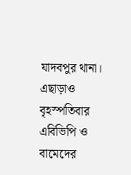যাদবপুর থানা। এছাড়াও বৃহস্পতিবার এবিভিপি ও বামেদের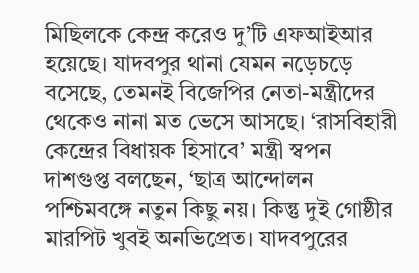মিছিলকে কেন্দ্র করেও দু’টি এফআইআর হয়েছে। যাদবপুর থানা যেমন নড়েচড়ে বসেছে, তেমনই বিজেপির নেতা-মন্ত্রীদের থেকেও নানা মত ভেসে আসছে। ‘রাসবিহারী কেন্দ্রের বিধায়ক হিসাবে’ মন্ত্রী স্বপন দাশগুপ্ত বলছেন, ‘ছাত্র আন্দোলন পশ্চিমবঙ্গে নতুন কিছু নয়। কিন্তু দুই গোষ্ঠীর মারপিট খুবই অনভিপ্রেত। যাদবপুরের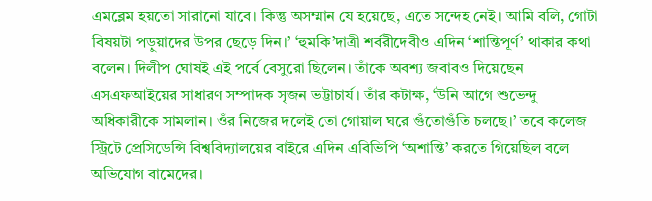এমব্লেম হয়তো সারানো যাবে। কিন্তু অসম্মান যে হয়েছে, এতে সন্দেহ নেই। আমি বলি, গোটা বিষয়টা পড়ুয়াদের উপর ছেড়ে দিন।’ ‘হুমকি’দাত্রী শর্বরীদেবীও এদিন ‘শান্তিপূর্ণ’ থাকার কথা বলেন। দিলীপ ঘোষই এই পর্বে বেসুরো ছিলেন। তাঁকে অবশ্য জবাবও দিয়েছেন এসএফআইয়ের সাধারণ সম্পাদক সৃজন ভট্টাচার্য। তাঁর কটাক্ষ, ‘উনি আগে শুভেন্দু অধিকারীকে সামলান। ওঁর নিজের দলেই তো গোয়াল ঘরে গুঁতোগুঁতি চলছে।’ তবে কলেজ স্ট্রিটে প্রেসিডেন্সি বিশ্ববিদ্যালয়ের বাইরে এদিন এবিভিপি ‘অশান্তি’ করতে গিয়েছিল বলে অভিযোগ বামেদের।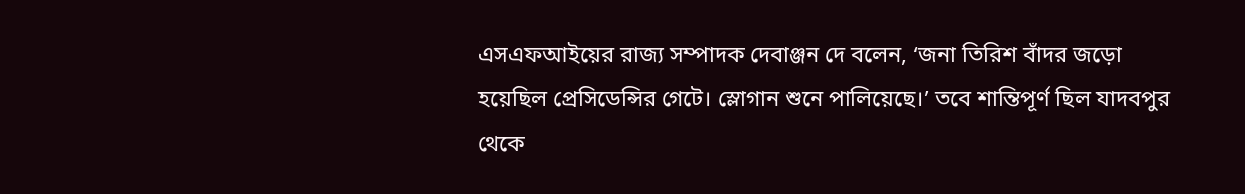এসএফআইয়ের রাজ্য সম্পাদক দেবাঞ্জন দে বলেন, ‘জনা তিরিশ বাঁদর জড়ো হয়েছিল প্রেসিডেন্সির গেটে। স্লোগান শুনে পালিয়েছে।’ তবে শান্তিপূর্ণ ছিল যাদবপুর থেকে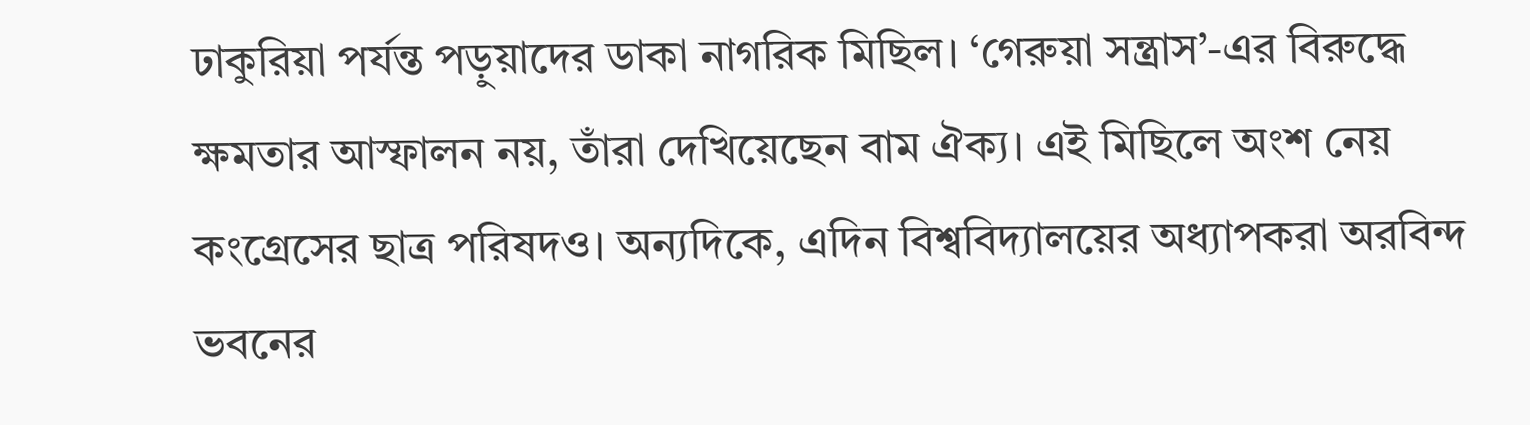ঢাকুরিয়া পর্যন্ত পড়ুয়াদের ডাকা নাগরিক মিছিল। ‘গেরুয়া সন্ত্রাস’-এর বিরুদ্ধে ক্ষমতার আস্ফালন নয়, তাঁরা দেখিয়েছেন বাম ঐক্য। এই মিছিলে অংশ নেয় কংগ্রেসের ছাত্র পরিষদও। অন্যদিকে, এদিন বিশ্ববিদ্যালয়ের অধ্যাপকরা অরবিন্দ ভবনের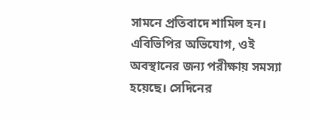সামনে প্রতিবাদে শামিল হন। এবিভিপির অভিযোগ, ওই অবস্থানের জন্য পরীক্ষায় সমস্যা হয়েছে। সেদিনের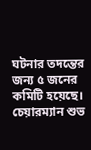ঘটনার তদন্তের জন্য ৫ জনের কমিটি হয়েছে। চেয়ারম্যান শুভ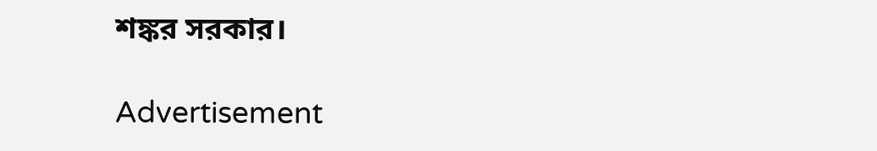শঙ্কর সরকার।

Advertisement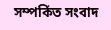সম্পর্কিত সংবাদ